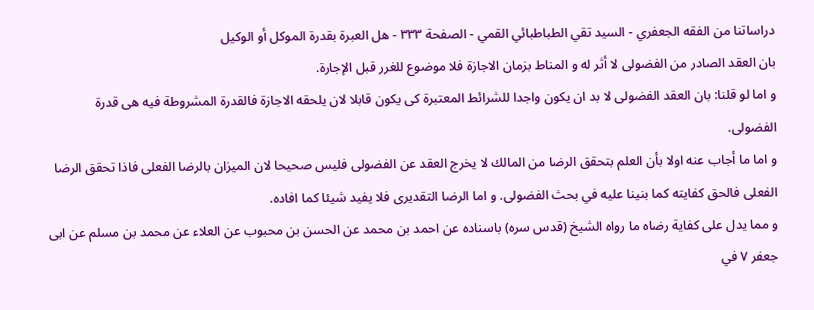دراساتنا من الفقه الجعفري - السيد تقي الطباطبائي القمي - الصفحة ٣٣٣ - هل العبرة بقدرة الموكل أو الوكيل
بان العقد الصادر من الفضولى لا أثر له و المناط بزمان الاجازة فلا موضوع للغرر قبل الإجارة.
و اما لو قلنا: بان العقد الفضولى لا بد ان يكون واجدا للشرائط المعتبرة كى يكون قابلا لان يلحقه الاجازة فالقدرة المشروطة فيه هى قدرة الفضولى.
و اما ما أجاب عنه اولا بأن العلم بتحقق الرضا من المالك لا يخرج العقد عن الفضولى فليس صحيحا لان الميزان بالرضا الفعلى فاذا تحقق الرضا الفعلى فالحق كفايته كما بنينا عليه في بحث الفضولى. و اما الرضا التقديرى فلا يفيد شيئا كما افاده.
و مما يدل على كفاية رضاه ما رواه الشيخ (قدس سره) باسناده عن احمد بن محمد عن الحسن بن محبوب عن العلاء عن محمد بن مسلم عن ابى جعفر ٧ في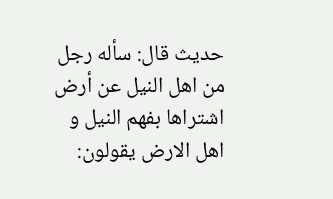حديث قال: سأله رجل من اهل النيل عن أرض اشتراها بفهم النيل و اهل الارض يقولون: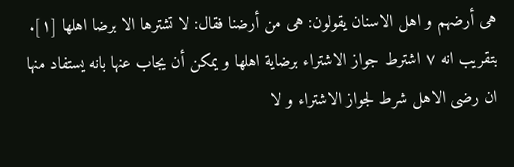هى أرضهم و اهل الاسنان يقولون: هى من أرضنا فقال: لا تشترها الا برضا اهلها [١].
بتقريب انه ٧ اشترط جواز الاشتراء برضاية اهلها و يمكن أن يجاب عنها بانه يستفاد منها ان رضى الاهل شرط لجواز الاشتراء و لا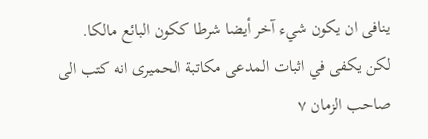ينافى ان يكون شيء آخر أيضا شرطا ككون البائع مالكا.
لكن يكفى في اثبات المدعى مكاتبة الحميرى انه كتب الى صاحب الزمان ٧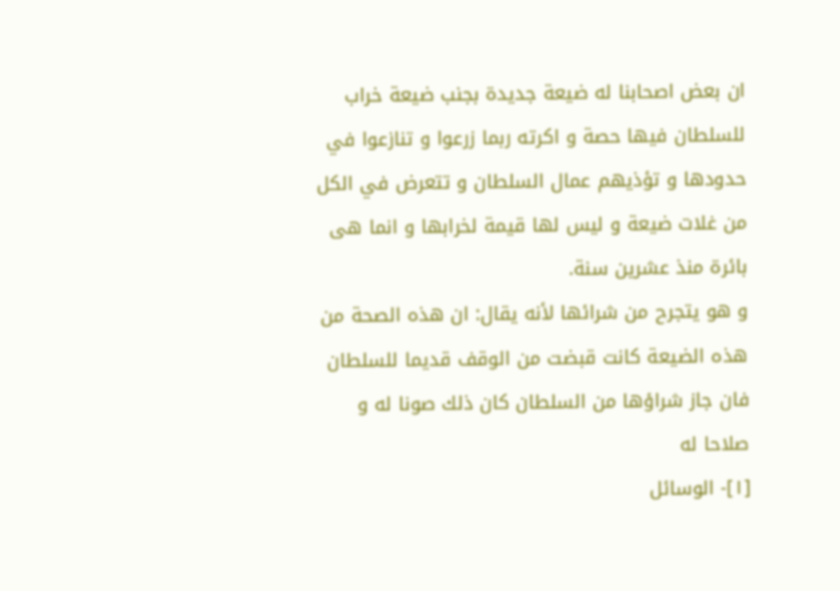ان بعض اصحابنا له ضيعة جديدة بجنب ضيعة خراب للسلطان فيها حصة و اكرته ربما زرعوا و تنازعوا في حدودها و تؤذيهم عمال السلطان و تتعرض في الكل من غلات ضيعة و ليس لها قيمة لخرابها و انما هى بائرة منذ عشرين سنة.
و هو يتجرح من شرائها لأنه يقال: ان هذه الصحة من هذه الضيعة كانت قبضت من الوقف قديما للسلطان فان جاز شراؤها من السلطان كان ذلك صونا له و صلاحا له
[١]- الوسائل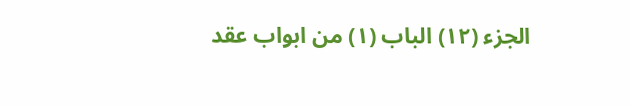الجزء (١٢) الباب (١) من ابواب عقد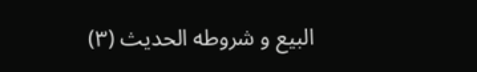البيع و شروطه الحديث (٣)